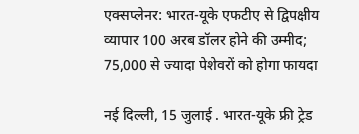एक्सप्लेनर: भारत-यूके एफटीए से द्विपक्षीय व्यापार 100 अरब डॉलर होने की उम्मीद; 75,000 से ज्यादा पेशेवरों को होगा फायदा

नई दिल्ली, 15 जुलाई . भारत-यूके फ्री ट्रेड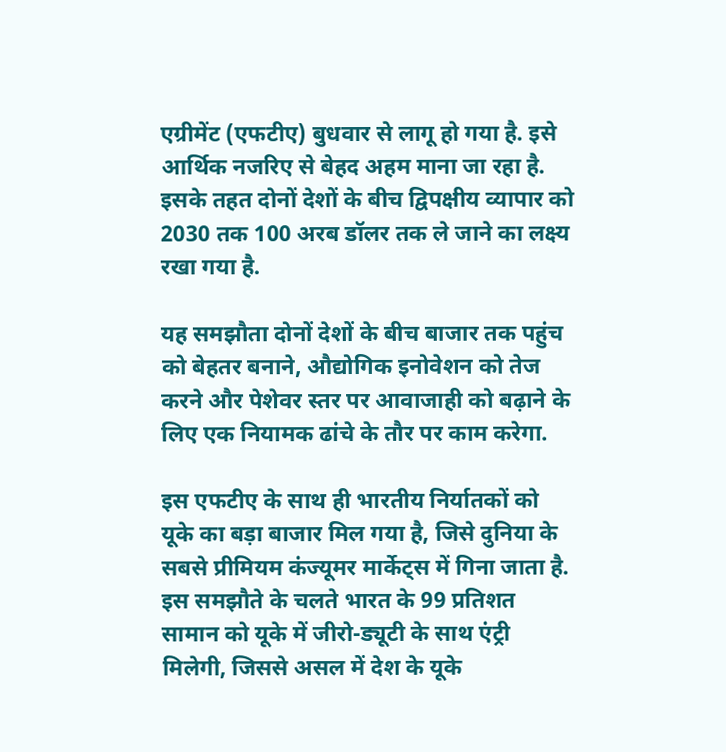एग्रीमेंट (एफटीए) बुधवार से लागू हो गया है. इसे आर्थिक नजरिए से बेहद अहम माना जा रहा है. इसके तहत दोनों देशों के बीच द्विपक्षीय व्यापार को 2030 तक 100 अरब डॉलर तक ले जाने का लक्ष्य रखा गया है.

यह समझौता दोनों देशों के बीच बाजार तक पहुंच को बेहतर बनाने, औद्योगिक इनोवेशन को तेज करने और पेशेवर स्तर पर आवाजाही को बढ़ाने के लिए एक नियामक ढांचे के तौर पर काम करेगा.

इस एफटीए के साथ ही भारतीय निर्यातकों को यूके का बड़ा बाजार मिल गया है, जिसे दुनिया के सबसे प्रीमियम कंज्यूमर मार्केट्स में गिना जाता है. इस समझौते के चलते भारत के 99 प्रतिशत सामान को यूके में जीरो-ड्यूटी के साथ एंट्री मिलेगी, जिससे असल में देश के यूके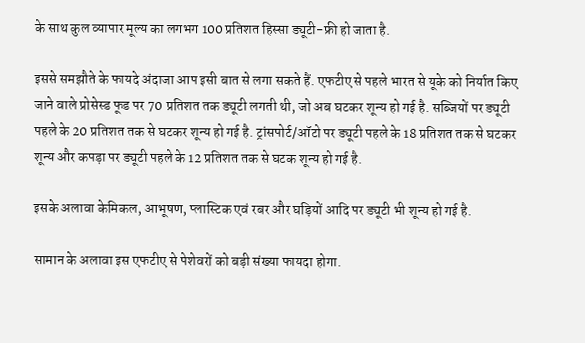के साथ कुल व्यापार मूल्य का लगभग 100 प्रतिशत हिस्सा ड्यूटी-फ्री हो जाता है.

इससे समझौते के फायदे अंदाजा आप इसी बात से लगा सकते हैं. एफटीए से पहले भारत से यूके को निर्यात किए जाने वाले प्रोसेस्ड फूड पर 70 प्रतिशत तक ड्यूटी लगती थी, जो अब घटकर शून्य हो गई है. सब्जियों पर ड्यूटी पहले के 20 प्रतिशत तक से घटकर शून्य हो गई है. ट्रांसपोर्ट/ऑटो पर ड्यूटी पहले के 18 प्रतिशत तक से घटकर शून्य और कपड़ा पर ड्यूटी पहले के 12 प्रतिशत तक से घटक शून्य हो गई है.

इसके अलावा केमिकल, आभूषण, प्लास्टिक एवं रबर और घड़ियों आदि पर ड्यूटी भी शून्य हो गई है.

सामान के अलावा इस एफटीए से पेशेवरों को बड़ी संख्या फायदा होगा.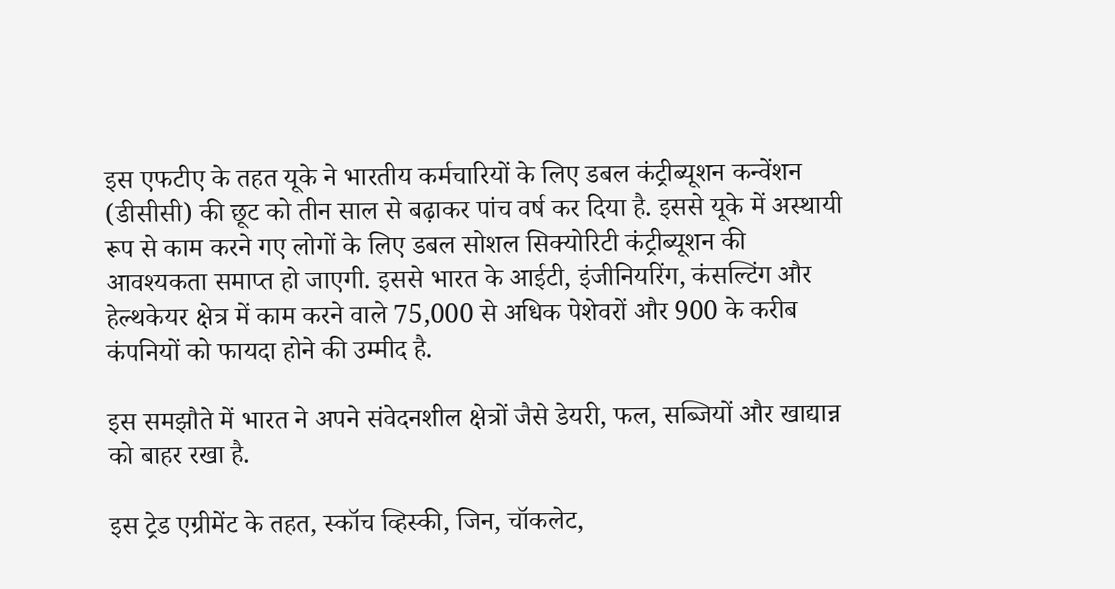इस एफटीए के तहत यूके ने भारतीय कर्मचारियों के लिए डबल कंट्रीब्यूशन कन्वेंशन (डीसीसी) की छूट को तीन साल से बढ़ाकर पांच वर्ष कर दिया है. इससे यूके में अस्थायी रूप से काम करने गए लोगों के लिए डबल सोशल सिक्योरिटी कंट्रीब्यूशन की आवश्यकता समाप्त हो जाएगी. इससे भारत के आईटी, इंजीनियरिंग, कंसल्टिंग और हेल्थकेयर क्षेत्र में काम करने वाले 75,000 से अधिक पेशेवरों और 900 के करीब कंपनियों को फायदा होने की उम्मीद है.

इस समझौते में भारत ने अपने संवेदनशील क्षेत्रों जैसे डेयरी, फल, सब्जियों और खाद्यान्न को बाहर रखा है.

इस ट्रेड एग्रीमेंट के तहत, स्कॉच व्हिस्की, जिन, चॉकलेट,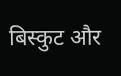बिस्कुट और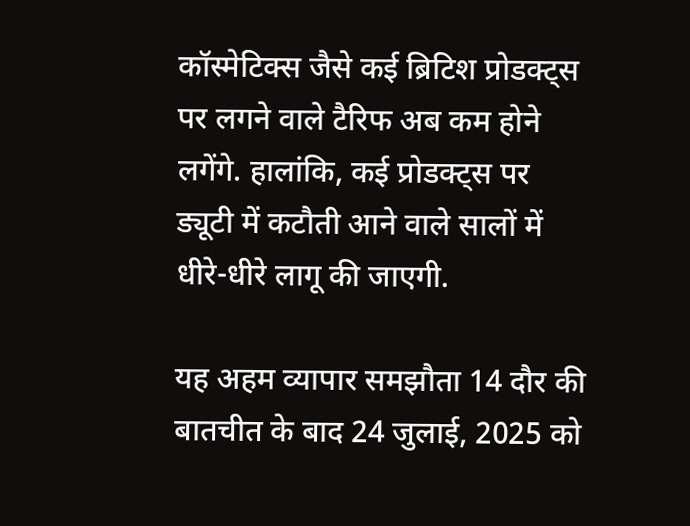कॉस्मेटिक्स जैसे कई ब्रिटिश प्रोडक्ट्स पर लगने वाले टैरिफ अब कम होने लगेंगे. हालांकि, कई प्रोडक्ट्स पर ड्यूटी में कटौती आने वाले सालों में धीरे-धीरे लागू की जाएगी.

यह अहम व्यापार समझौता 14 दौर की बातचीत के बाद 24 जुलाई, 2025 को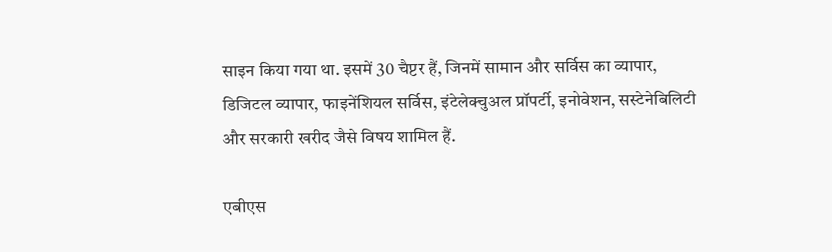साइन किया गया था. इसमें 30 चैप्टर हैं, जिनमें सामान और सर्विस का व्यापार, डिजिटल व्यापार, फाइनेंशियल सर्विस, इंटेलेक्चुअल प्रॉपर्टी, इनोवेशन, सस्टेनेबिलिटी और सरकारी खरीद जैसे विषय शामिल हैं.

एबीएस